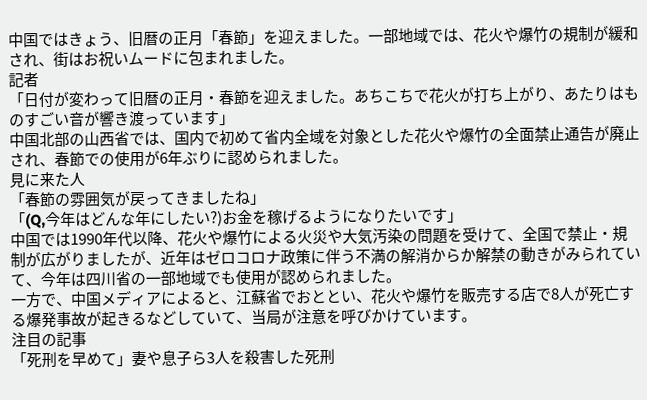中国ではきょう、旧暦の正月「春節」を迎えました。一部地域では、花火や爆竹の規制が緩和され、街はお祝いムードに包まれました。
記者
「日付が変わって旧暦の正月・春節を迎えました。あちこちで花火が打ち上がり、あたりはものすごい音が響き渡っています」
中国北部の山西省では、国内で初めて省内全域を対象とした花火や爆竹の全面禁止通告が廃止され、春節での使用が6年ぶりに認められました。
見に来た人
「春節の雰囲気が戻ってきましたね」
「(Q,今年はどんな年にしたい?)お金を稼げるようになりたいです」
中国では1990年代以降、花火や爆竹による火災や大気汚染の問題を受けて、全国で禁止・規制が広がりましたが、近年はゼロコロナ政策に伴う不満の解消からか解禁の動きがみられていて、今年は四川省の一部地域でも使用が認められました。
一方で、中国メディアによると、江蘇省でおととい、花火や爆竹を販売する店で8人が死亡する爆発事故が起きるなどしていて、当局が注意を呼びかけています。
注目の記事
「死刑を早めて」妻や息子ら3人を殺害した死刑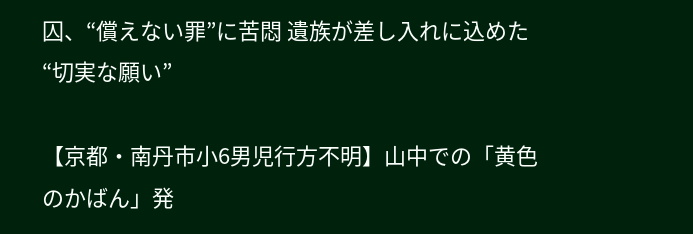囚、“償えない罪”に苦悶 遺族が差し入れに込めた“切実な願い”

【京都・南丹市小6男児行方不明】山中での「黄色のかばん」発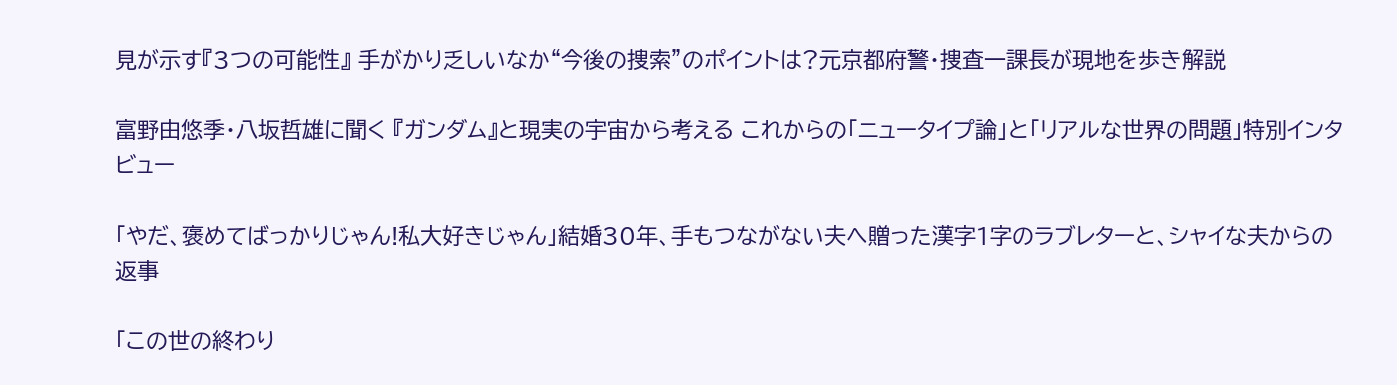見が示す『3つの可能性』 手がかり乏しいなか“今後の捜索”のポイントは?元京都府警・捜査一課長が現地を歩き解説

富野由悠季・八坂哲雄に聞く 『ガンダム』と現実の宇宙から考える これからの「ニュータイプ論」と「リアルな世界の問題」特別インタビュー

「やだ、褒めてばっかりじゃん!私大好きじゃん」結婚30年、手もつながない夫へ贈った漢字1字のラブレターと、シャイな夫からの返事

「この世の終わり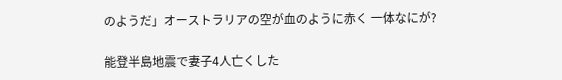のようだ」オーストラリアの空が血のように赤く 一体なにが?

能登半島地震で妻子4人亡くした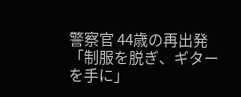警察官 44歳の再出発 「制服を脱ぎ、ギターを手に」